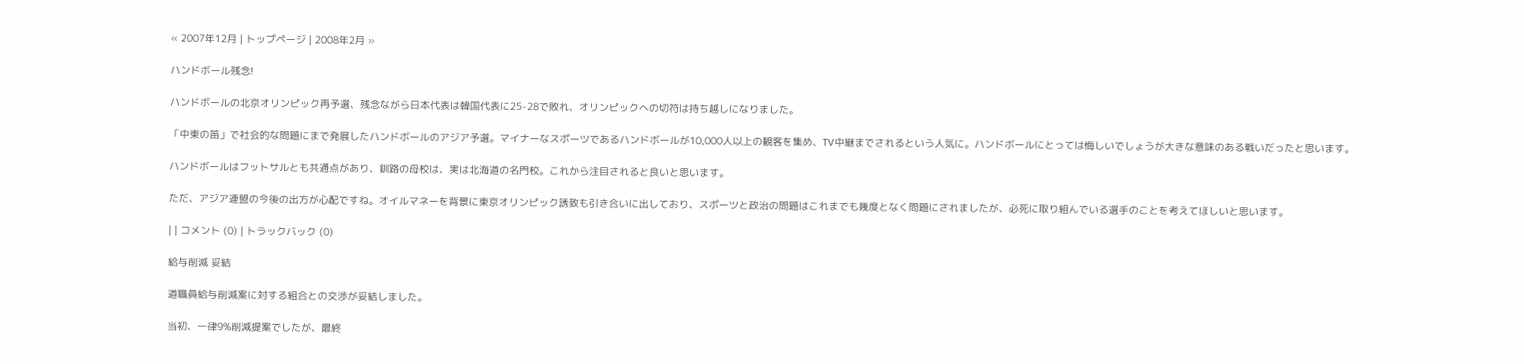« 2007年12月 | トップページ | 2008年2月 »

ハンドボール残念!

ハンドボールの北京オリンピック再予選、残念ながら日本代表は韓国代表に25-28で敗れ、オリンピックへの切符は持ち越しになりました。

「中東の笛」で社会的な問題にまで発展したハンドボールのアジア予選。マイナーなスポーツであるハンドボールが10,000人以上の観客を集め、TV中継までされるという人気に。ハンドボールにとっては悔しいでしょうが大きな意味のある戦いだったと思います。

ハンドボールはフットサルとも共通点があり、釧路の母校は、実は北海道の名門校。これから注目されると良いと思います。

ただ、アジア連盟の今後の出方が心配ですね。オイルマネーを背景に東京オリンピック誘致も引き合いに出しており、スポーツと政治の問題はこれまでも幾度となく問題にされましたが、必死に取り組んでいる選手のことを考えてほしいと思います。

| | コメント (0) | トラックバック (0)

給与削減 妥結

道職員給与削減案に対する組合との交渉が妥結しました。

当初、一律9%削減提案でしたが、最終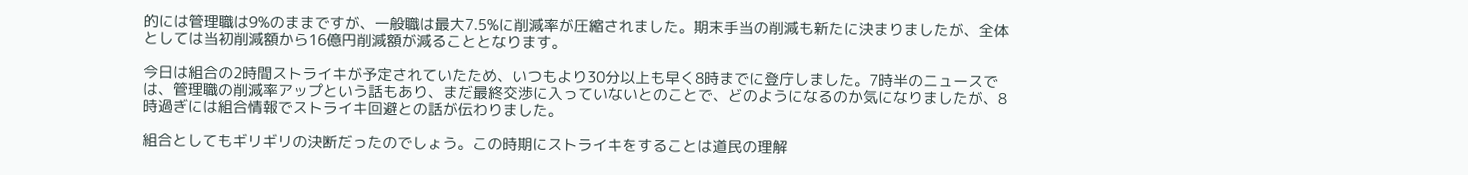的には管理職は9%のままですが、一般職は最大7.5%に削減率が圧縮されました。期末手当の削減も新たに決まりましたが、全体としては当初削減額から16億円削減額が減ることとなります。

今日は組合の2時間ストライキが予定されていたため、いつもより30分以上も早く8時までに登庁しました。7時半のニュースでは、管理職の削減率アップという話もあり、まだ最終交渉に入っていないとのことで、どのようになるのか気になりましたが、8時過ぎには組合情報でストライキ回避との話が伝わりました。

組合としてもギリギリの決断だったのでしょう。この時期にストライキをすることは道民の理解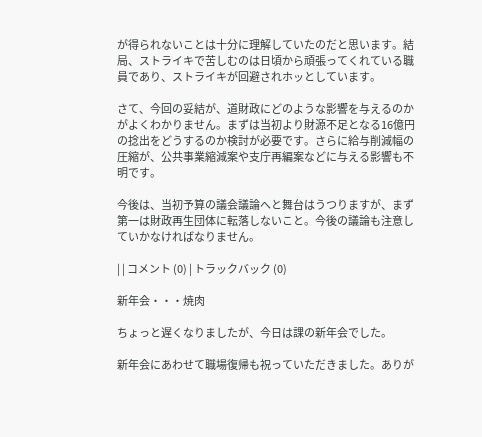が得られないことは十分に理解していたのだと思います。結局、ストライキで苦しむのは日頃から頑張ってくれている職員であり、ストライキが回避されホッとしています。

さて、今回の妥結が、道財政にどのような影響を与えるのかがよくわかりません。まずは当初より財源不足となる16億円の捻出をどうするのか検討が必要です。さらに給与削減幅の圧縮が、公共事業縮減案や支庁再編案などに与える影響も不明です。

今後は、当初予算の議会議論へと舞台はうつりますが、まず第一は財政再生団体に転落しないこと。今後の議論も注意していかなければなりません。

| | コメント (0) | トラックバック (0)

新年会・・・焼肉

ちょっと遅くなりましたが、今日は課の新年会でした。

新年会にあわせて職場復帰も祝っていただきました。ありが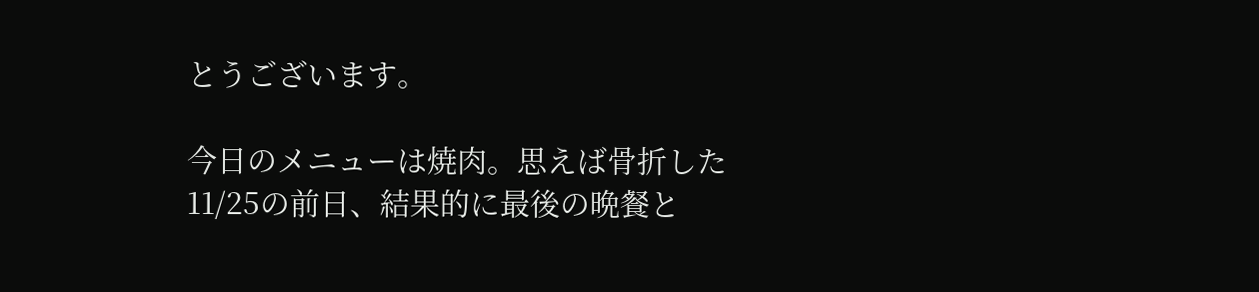とうございます。

今日のメニューは焼肉。思えば骨折した11/25の前日、結果的に最後の晩餐と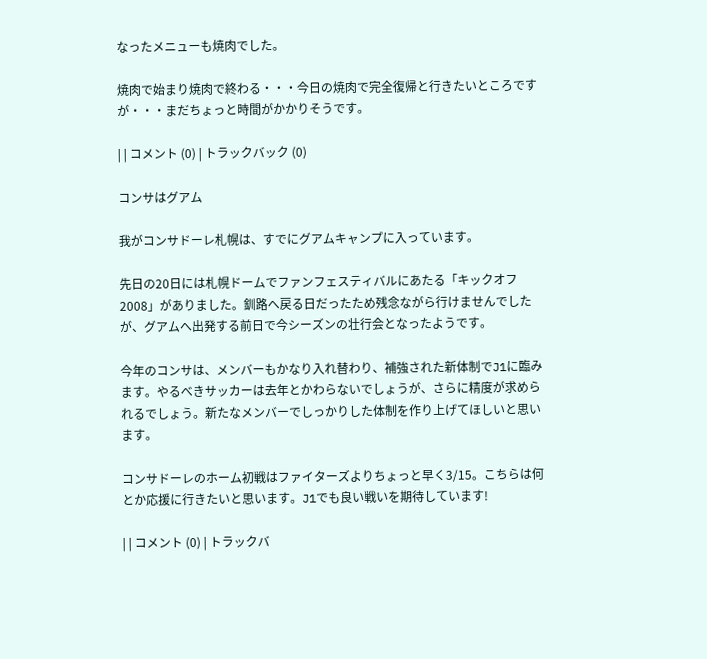なったメニューも焼肉でした。

焼肉で始まり焼肉で終わる・・・今日の焼肉で完全復帰と行きたいところですが・・・まだちょっと時間がかかりそうです。

| | コメント (0) | トラックバック (0)

コンサはグアム

我がコンサドーレ札幌は、すでにグアムキャンプに入っています。

先日の20日には札幌ドームでファンフェスティバルにあたる「キックオフ2008」がありました。釧路へ戻る日だったため残念ながら行けませんでしたが、グアムへ出発する前日で今シーズンの壮行会となったようです。

今年のコンサは、メンバーもかなり入れ替わり、補強された新体制でJ1に臨みます。やるべきサッカーは去年とかわらないでしょうが、さらに精度が求められるでしょう。新たなメンバーでしっかりした体制を作り上げてほしいと思います。

コンサドーレのホーム初戦はファイターズよりちょっと早く3/15。こちらは何とか応援に行きたいと思います。J1でも良い戦いを期待しています!

| | コメント (0) | トラックバ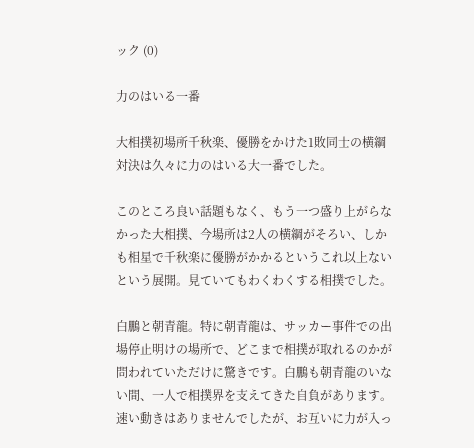ック (0)

力のはいる一番

大相撲初場所千秋楽、優勝をかけた1敗同士の横綱対決は久々に力のはいる大一番でした。

このところ良い話題もなく、もう一つ盛り上がらなかった大相撲、今場所は2人の横綱がそろい、しかも相星で千秋楽に優勝がかかるというこれ以上ないという展開。見ていてもわくわくする相撲でした。

白鵬と朝青龍。特に朝青龍は、サッカー事件での出場停止明けの場所で、どこまで相撲が取れるのかが問われていただけに驚きです。白鵬も朝青龍のいない間、一人で相撲界を支えてきた自負があります。速い動きはありませんでしたが、お互いに力が入っ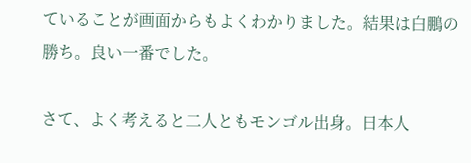ていることが画面からもよくわかりました。結果は白鵬の勝ち。良い一番でした。

さて、よく考えると二人ともモンゴル出身。日本人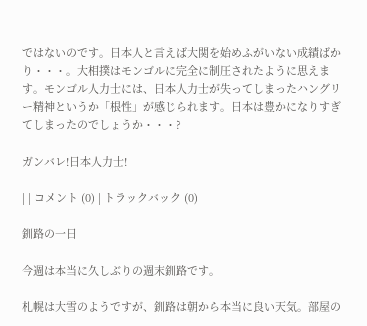ではないのです。日本人と言えば大関を始めふがいない成績ばかり・・・。大相撲はモンゴルに完全に制圧されたように思えます。モンゴル人力士には、日本人力士が失ってしまったハングリー精神というか「根性」が感じられます。日本は豊かになりすぎてしまったのでしょうか・・・?

ガンバレ!日本人力士!

| | コメント (0) | トラックバック (0)

釧路の一日

今週は本当に久しぶりの週末釧路です。

札幌は大雪のようですが、釧路は朝から本当に良い天気。部屋の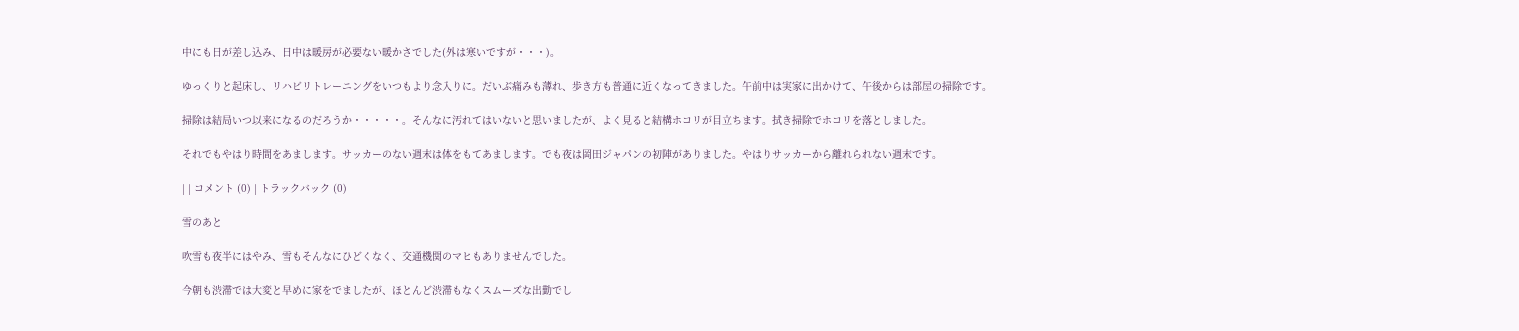中にも日が差し込み、日中は暖房が必要ない暖かさでした(外は寒いですが・・・)。

ゆっくりと起床し、リハビリトレーニングをいつもより念入りに。だいぶ痛みも薄れ、歩き方も普通に近くなってきました。午前中は実家に出かけて、午後からは部屋の掃除です。

掃除は結局いつ以来になるのだろうか・・・・・。そんなに汚れてはいないと思いましたが、よく見ると結構ホコリが目立ちます。拭き掃除でホコリを落としました。

それでもやはり時間をあまします。サッカーのない週末は体をもてあまします。でも夜は岡田ジャパンの初陣がありました。やはりサッカーから離れられない週末です。

| | コメント (0) | トラックバック (0)

雪のあと

吹雪も夜半にはやみ、雪もそんなにひどくなく、交通機関のマヒもありませんでした。

今朝も渋滞では大変と早めに家をでましたが、ほとんど渋滞もなくスムーズな出勤でし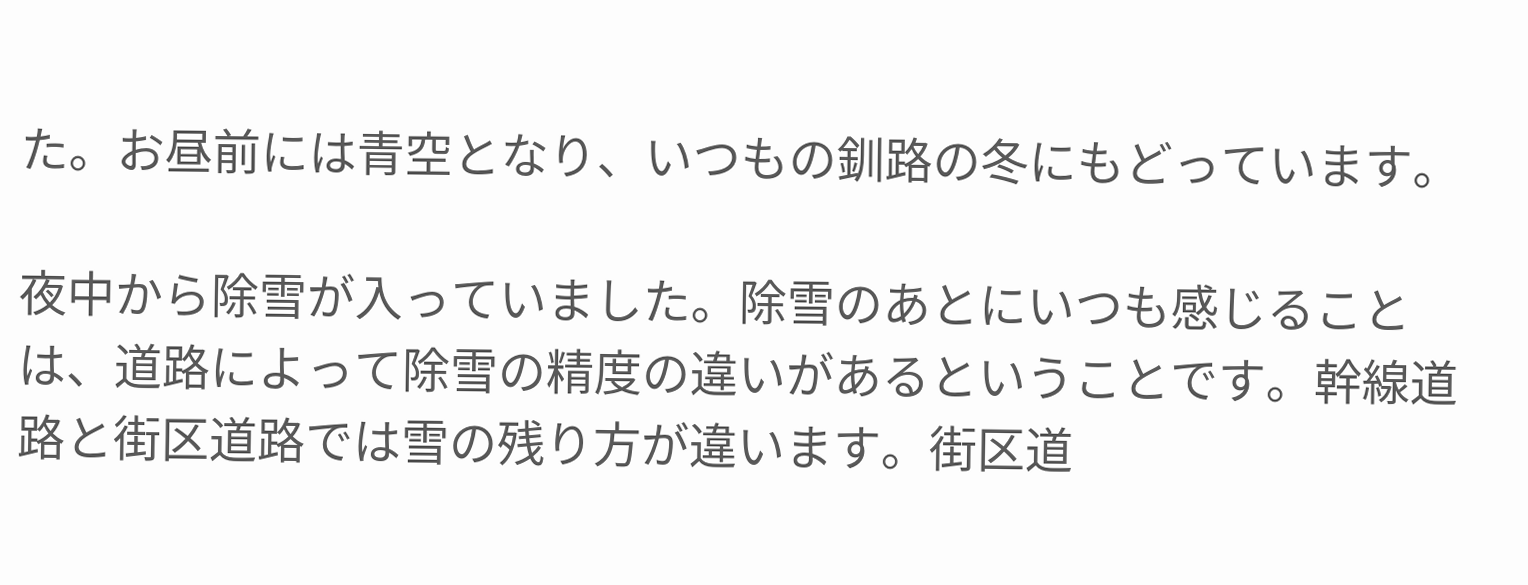た。お昼前には青空となり、いつもの釧路の冬にもどっています。

夜中から除雪が入っていました。除雪のあとにいつも感じることは、道路によって除雪の精度の違いがあるということです。幹線道路と街区道路では雪の残り方が違います。街区道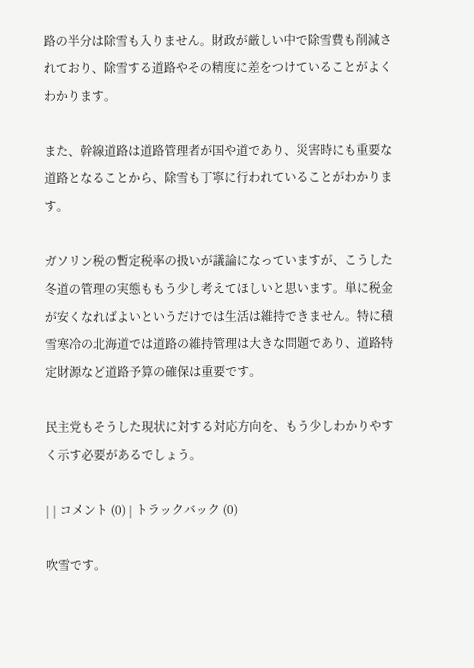路の半分は除雪も入りません。財政が厳しい中で除雪費も削減されており、除雪する道路やその精度に差をつけていることがよくわかります。

また、幹線道路は道路管理者が国や道であり、災害時にも重要な道路となることから、除雪も丁寧に行われていることがわかります。

ガソリン税の暫定税率の扱いが議論になっていますが、こうした冬道の管理の実態ももう少し考えてほしいと思います。単に税金が安くなればよいというだけでは生活は維持できません。特に積雪寒冷の北海道では道路の維持管理は大きな問題であり、道路特定財源など道路予算の確保は重要です。

民主党もそうした現状に対する対応方向を、もう少しわかりやすく示す必要があるでしょう。

| | コメント (0) | トラックバック (0)

吹雪です。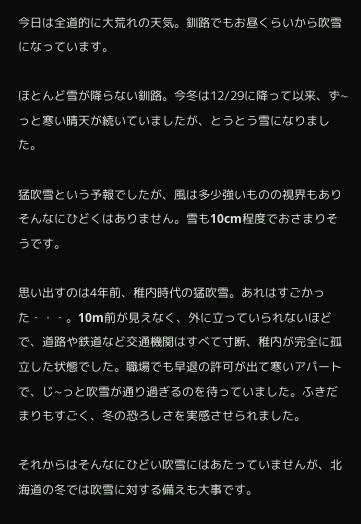今日は全道的に大荒れの天気。釧路でもお昼くらいから吹雪になっています。

ほとんど雪が降らない釧路。今冬は12/29に降って以来、ず~っと寒い晴天が続いていましたが、とうとう雪になりました。

猛吹雪という予報でしたが、風は多少強いものの視界もありそんなにひどくはありません。雪も10cm程度でおさまりそうです。

思い出すのは4年前、稚内時代の猛吹雪。あれはすごかった・・・。10m前が見えなく、外に立っていられないほどで、道路や鉄道など交通機関はすべて寸断、稚内が完全に孤立した状態でした。職場でも早退の許可が出て寒いアパートで、じ~っと吹雪が通り過ぎるのを待っていました。ふきだまりもすごく、冬の恐ろしさを実感させられました。

それからはそんなにひどい吹雪にはあたっていませんが、北海道の冬では吹雪に対する備えも大事です。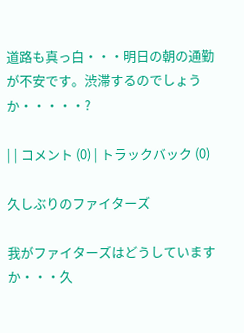道路も真っ白・・・明日の朝の通勤が不安です。渋滞するのでしょうか・・・・・?

| | コメント (0) | トラックバック (0)

久しぶりのファイターズ

我がファイターズはどうしていますか・・・久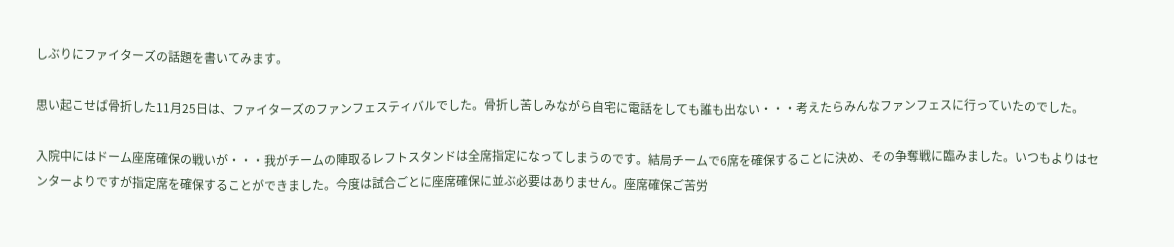しぶりにファイターズの話題を書いてみます。

思い起こせば骨折した11月25日は、ファイターズのファンフェスティバルでした。骨折し苦しみながら自宅に電話をしても誰も出ない・・・考えたらみんなファンフェスに行っていたのでした。

入院中にはドーム座席確保の戦いが・・・我がチームの陣取るレフトスタンドは全席指定になってしまうのです。結局チームで6席を確保することに決め、その争奪戦に臨みました。いつもよりはセンターよりですが指定席を確保することができました。今度は試合ごとに座席確保に並ぶ必要はありません。座席確保ご苦労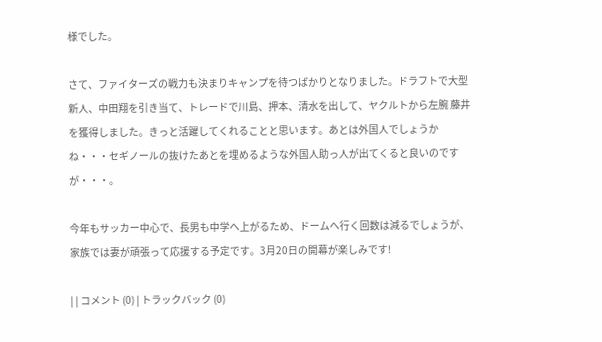様でした。

さて、ファイターズの戦力も決まりキャンプを待つばかりとなりました。ドラフトで大型新人、中田翔を引き当て、トレードで川島、押本、清水を出して、ヤクルトから左腕 藤井を獲得しました。きっと活躍してくれることと思います。あとは外国人でしょうかね・・・セギノールの抜けたあとを埋めるような外国人助っ人が出てくると良いのですが・・・。

今年もサッカー中心で、長男も中学へ上がるため、ドームへ行く回数は減るでしょうが、家族では妻が頑張って応援する予定です。3月20日の開幕が楽しみです!

| | コメント (0) | トラックバック (0)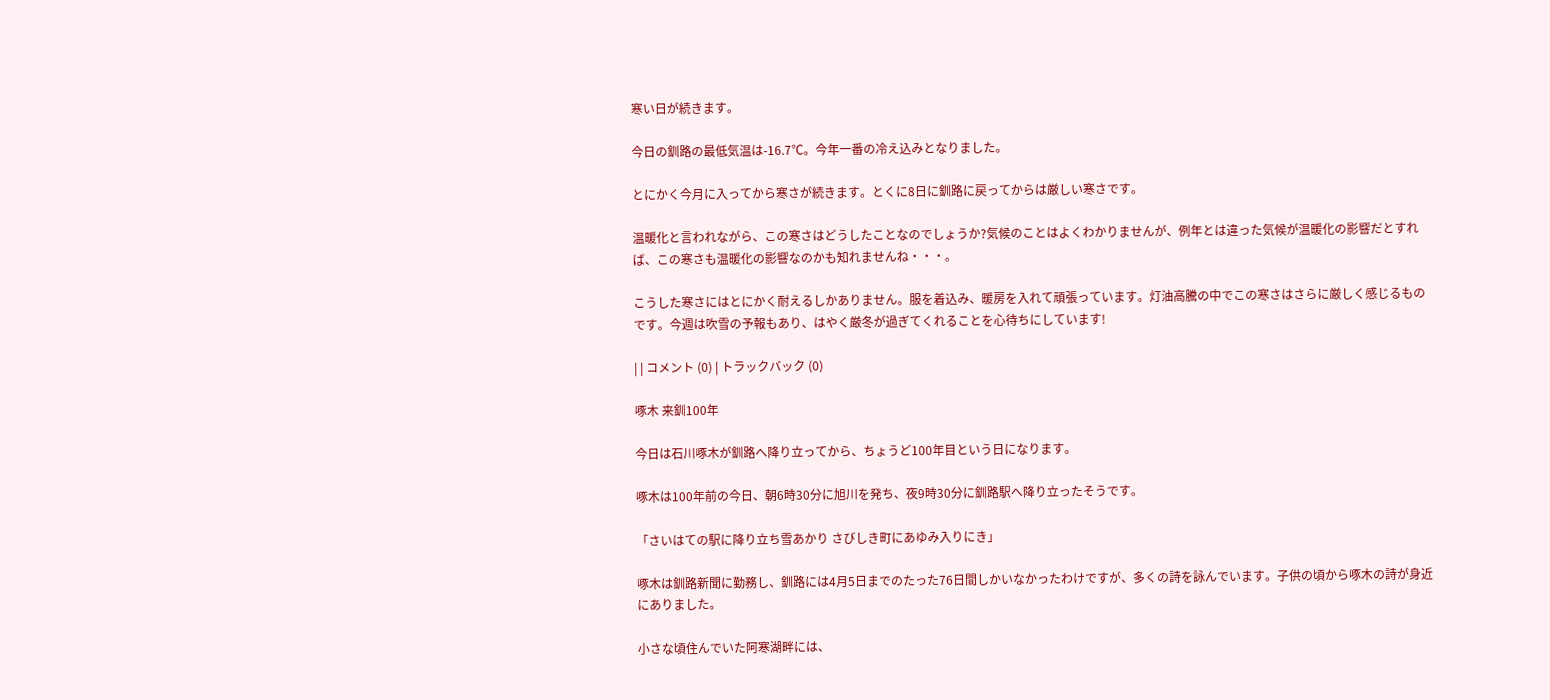寒い日が続きます。

今日の釧路の最低気温は-16.7℃。今年一番の冷え込みとなりました。

とにかく今月に入ってから寒さが続きます。とくに8日に釧路に戻ってからは厳しい寒さです。

温暖化と言われながら、この寒さはどうしたことなのでしょうか?気候のことはよくわかりませんが、例年とは違った気候が温暖化の影響だとすれば、この寒さも温暖化の影響なのかも知れませんね・・・。

こうした寒さにはとにかく耐えるしかありません。服を着込み、暖房を入れて頑張っています。灯油高騰の中でこの寒さはさらに厳しく感じるものです。今週は吹雪の予報もあり、はやく厳冬が過ぎてくれることを心待ちにしています!

| | コメント (0) | トラックバック (0)

啄木 来釧100年

今日は石川啄木が釧路へ降り立ってから、ちょうど100年目という日になります。

啄木は100年前の今日、朝6時30分に旭川を発ち、夜9時30分に釧路駅へ降り立ったそうです。

「さいはての駅に降り立ち雪あかり さびしき町にあゆみ入りにき」

啄木は釧路新聞に勤務し、釧路には4月5日までのたった76日間しかいなかったわけですが、多くの詩を詠んでいます。子供の頃から啄木の詩が身近にありました。

小さな頃住んでいた阿寒湖畔には、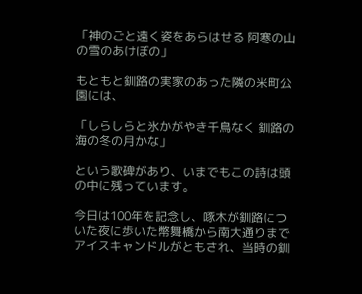「神のごと遠く姿をあらはせる 阿寒の山の雪のあけぼの」

もともと釧路の実家のあった隣の米町公園には、

「しらしらと氷かがやき千鳥なく 釧路の海の冬の月かな」

という歌碑があり、いまでもこの詩は頭の中に残っています。

今日は100年を記念し、啄木が釧路についた夜に歩いた幣舞橋から南大通りまでアイスキャンドルがともされ、当時の釧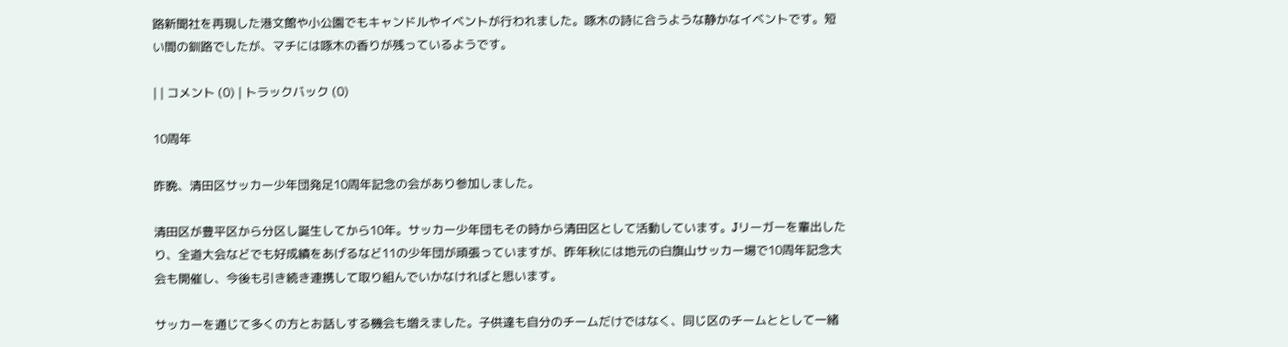路新聞社を再現した港文館や小公園でもキャンドルやイベントが行われました。啄木の詩に合うような静かなイベントです。短い間の釧路でしたが、マチには啄木の香りが残っているようです。

| | コメント (0) | トラックバック (0)

10周年

昨晩、清田区サッカー少年団発足10周年記念の会があり参加しました。

清田区が豊平区から分区し誕生してから10年。サッカー少年団もその時から清田区として活動しています。Jリーガーを輩出したり、全道大会などでも好成績をあげるなど11の少年団が頑張っていますが、昨年秋には地元の白旗山サッカー場で10周年記念大会も開催し、今後も引き続き連携して取り組んでいかなければと思います。

サッカーを通じて多くの方とお話しする機会も増えました。子供達も自分のチームだけではなく、同じ区のチームととして一緒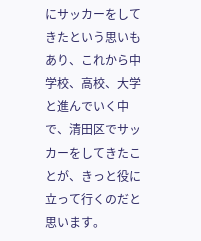にサッカーをしてきたという思いもあり、これから中学校、高校、大学と進んでいく中で、清田区でサッカーをしてきたことが、きっと役に立って行くのだと思います。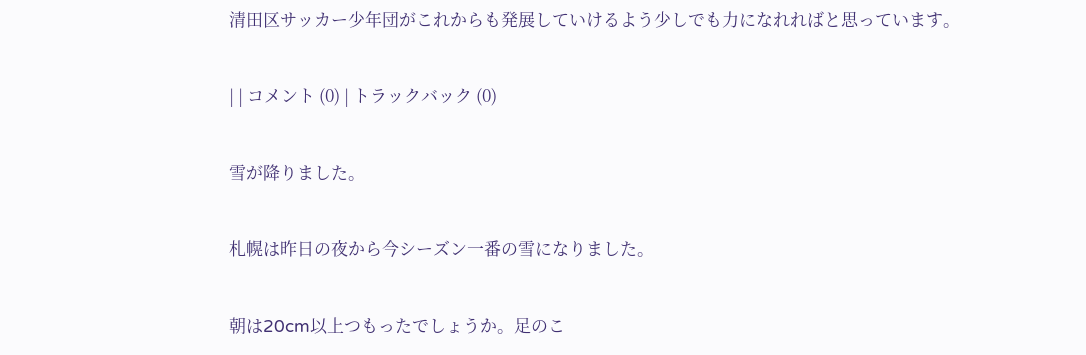清田区サッカー少年団がこれからも発展していけるよう少しでも力になれればと思っています。

| | コメント (0) | トラックバック (0)

雪が降りました。

札幌は昨日の夜から今シーズン一番の雪になりました。

朝は20cm以上つもったでしょうか。足のこ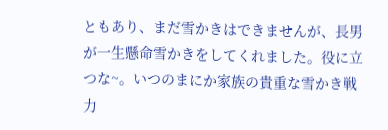ともあり、まだ雪かきはできませんが、長男が一生懸命雪かきをしてくれました。役に立つな~。いつのまにか家族の貴重な雪かき戦力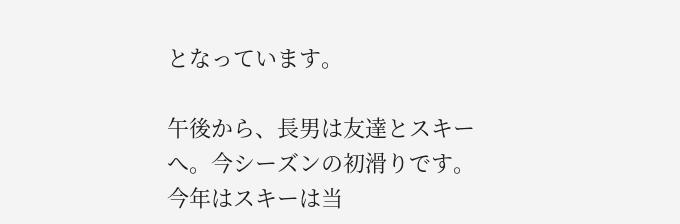となっています。

午後から、長男は友達とスキーへ。今シーズンの初滑りです。今年はスキーは当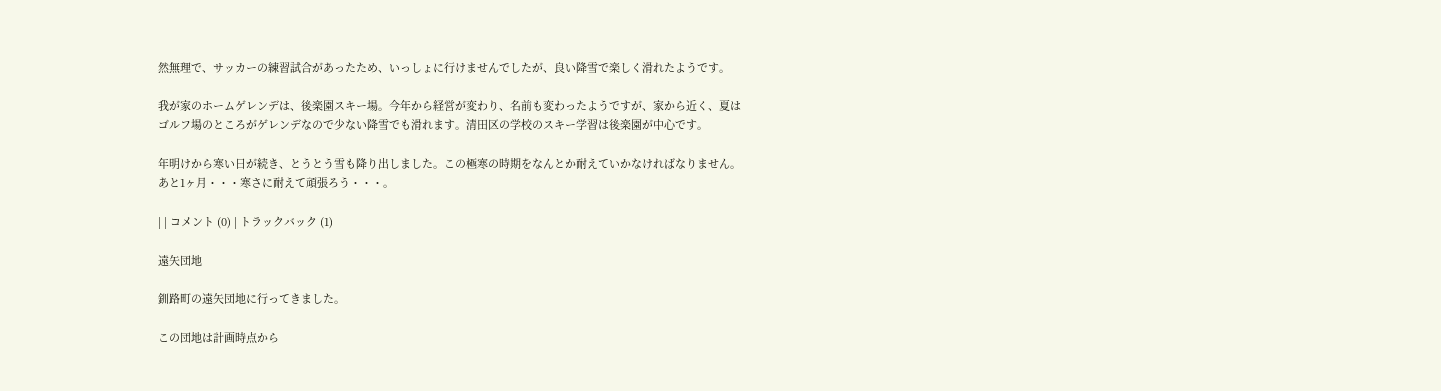然無理で、サッカーの練習試合があったため、いっしょに行けませんでしたが、良い降雪で楽しく滑れたようです。

我が家のホームゲレンデは、後楽園スキー場。今年から経営が変わり、名前も変わったようですが、家から近く、夏はゴルフ場のところがゲレンデなので少ない降雪でも滑れます。清田区の学校のスキー学習は後楽園が中心です。

年明けから寒い日が続き、とうとう雪も降り出しました。この極寒の時期をなんとか耐えていかなければなりません。あと1ヶ月・・・寒さに耐えて頑張ろう・・・。

| | コメント (0) | トラックバック (1)

遠矢団地

釧路町の遠矢団地に行ってきました。

この団地は計画時点から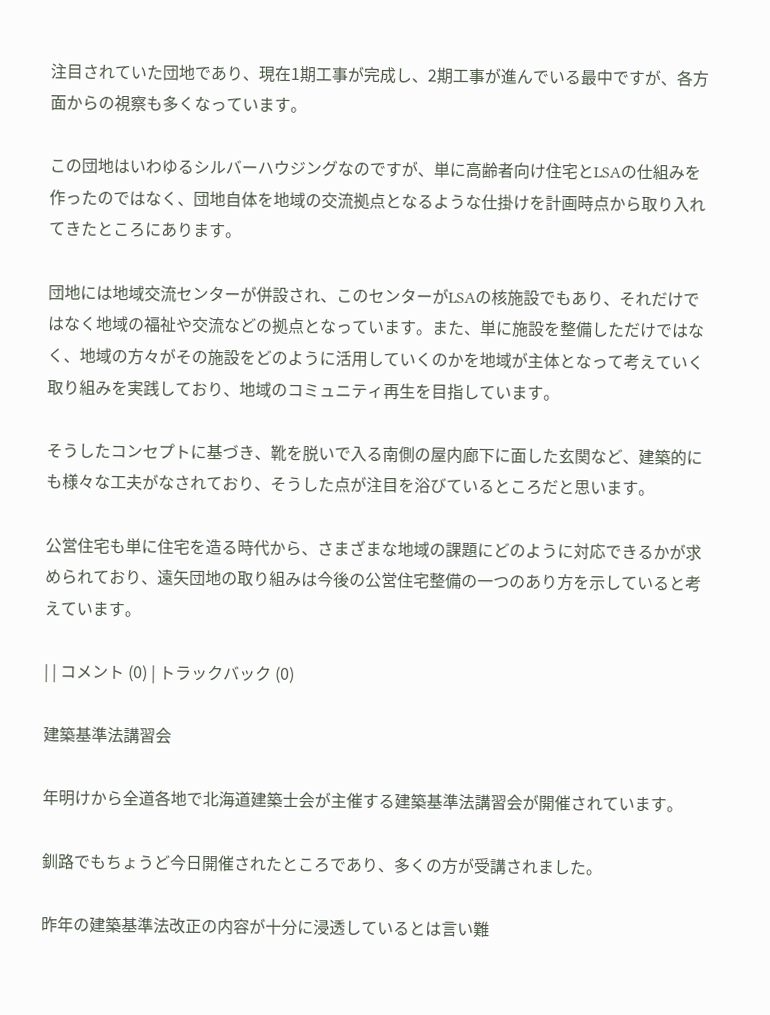注目されていた団地であり、現在1期工事が完成し、2期工事が進んでいる最中ですが、各方面からの視察も多くなっています。

この団地はいわゆるシルバーハウジングなのですが、単に高齢者向け住宅とLSAの仕組みを作ったのではなく、団地自体を地域の交流拠点となるような仕掛けを計画時点から取り入れてきたところにあります。

団地には地域交流センターが併設され、このセンターがLSAの核施設でもあり、それだけではなく地域の福祉や交流などの拠点となっています。また、単に施設を整備しただけではなく、地域の方々がその施設をどのように活用していくのかを地域が主体となって考えていく取り組みを実践しており、地域のコミュニティ再生を目指しています。

そうしたコンセプトに基づき、靴を脱いで入る南側の屋内廊下に面した玄関など、建築的にも様々な工夫がなされており、そうした点が注目を浴びているところだと思います。

公営住宅も単に住宅を造る時代から、さまざまな地域の課題にどのように対応できるかが求められており、遠矢団地の取り組みは今後の公営住宅整備の一つのあり方を示していると考えています。

| | コメント (0) | トラックバック (0)

建築基準法講習会

年明けから全道各地で北海道建築士会が主催する建築基準法講習会が開催されています。

釧路でもちょうど今日開催されたところであり、多くの方が受講されました。

昨年の建築基準法改正の内容が十分に浸透しているとは言い難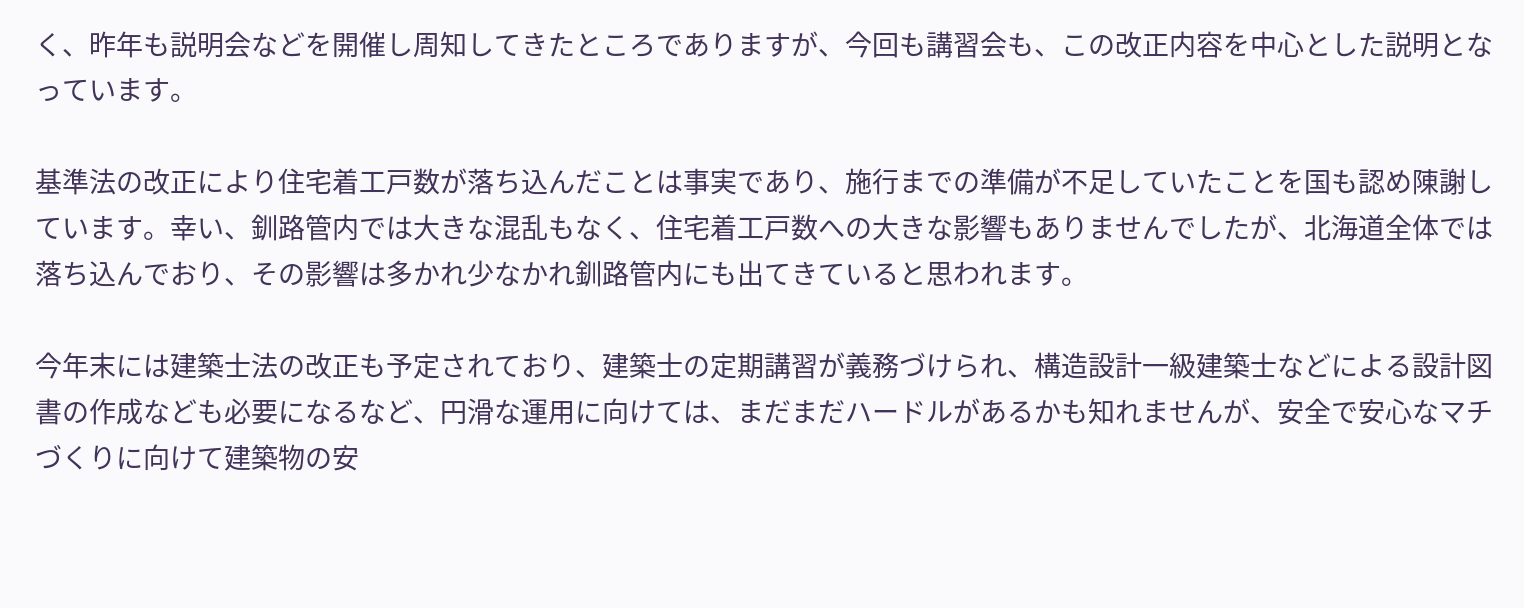く、昨年も説明会などを開催し周知してきたところでありますが、今回も講習会も、この改正内容を中心とした説明となっています。

基準法の改正により住宅着工戸数が落ち込んだことは事実であり、施行までの準備が不足していたことを国も認め陳謝しています。幸い、釧路管内では大きな混乱もなく、住宅着工戸数への大きな影響もありませんでしたが、北海道全体では落ち込んでおり、その影響は多かれ少なかれ釧路管内にも出てきていると思われます。

今年末には建築士法の改正も予定されており、建築士の定期講習が義務づけられ、構造設計一級建築士などによる設計図書の作成なども必要になるなど、円滑な運用に向けては、まだまだハードルがあるかも知れませんが、安全で安心なマチづくりに向けて建築物の安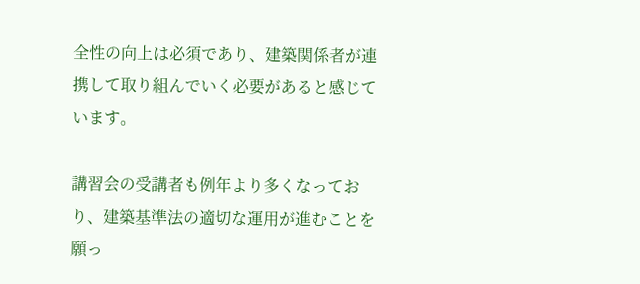全性の向上は必須であり、建築関係者が連携して取り組んでいく必要があると感じています。

講習会の受講者も例年より多くなっており、建築基準法の適切な運用が進むことを願っ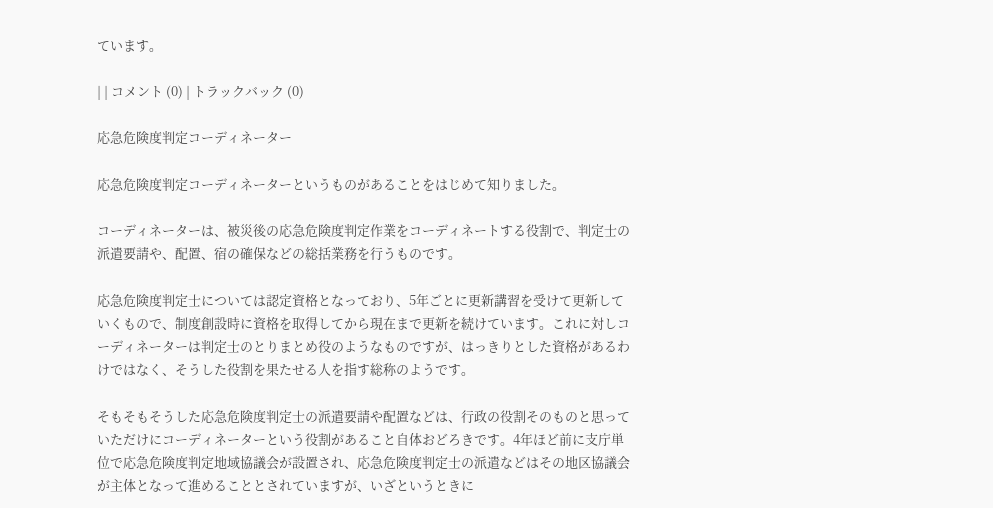ています。

| | コメント (0) | トラックバック (0)

応急危険度判定コーディネーター

応急危険度判定コーディネーターというものがあることをはじめて知りました。

コーディネーターは、被災後の応急危険度判定作業をコーディネートする役割で、判定士の派遣要請や、配置、宿の確保などの総括業務を行うものです。

応急危険度判定士については認定資格となっており、5年ごとに更新講習を受けて更新していくもので、制度創設時に資格を取得してから現在まで更新を続けています。これに対しコーディネーターは判定士のとりまとめ役のようなものですが、はっきりとした資格があるわけではなく、そうした役割を果たせる人を指す総称のようです。

そもそもそうした応急危険度判定士の派遣要請や配置などは、行政の役割そのものと思っていただけにコーディネーターという役割があること自体おどろきです。4年ほど前に支庁単位で応急危険度判定地域協議会が設置され、応急危険度判定士の派遣などはその地区協議会が主体となって進めることとされていますが、いざというときに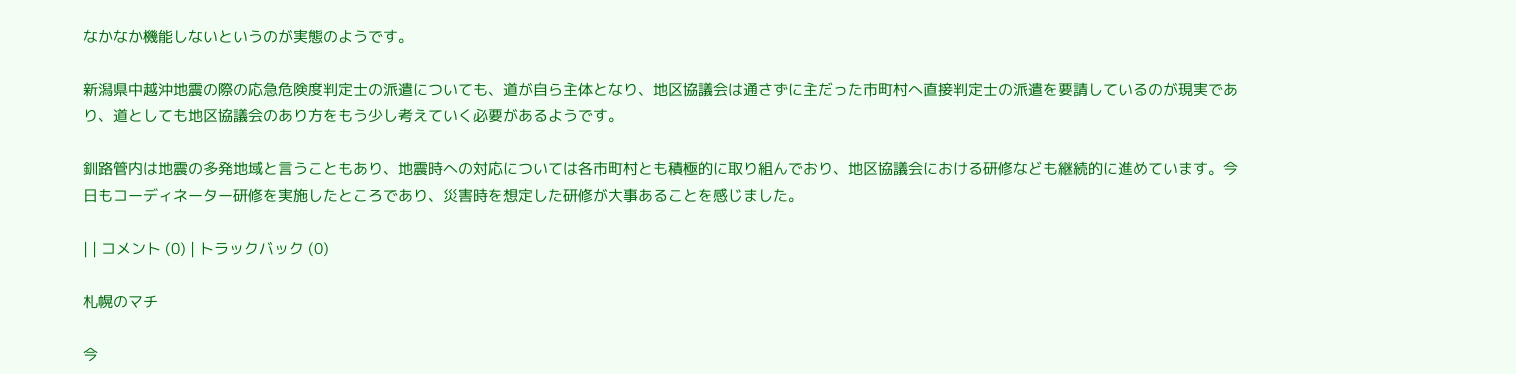なかなか機能しないというのが実態のようです。

新潟県中越沖地震の際の応急危険度判定士の派遣についても、道が自ら主体となり、地区協議会は通さずに主だった市町村へ直接判定士の派遣を要請しているのが現実であり、道としても地区協議会のあり方をもう少し考えていく必要があるようです。

釧路管内は地震の多発地域と言うこともあり、地震時への対応については各市町村とも積極的に取り組んでおり、地区協議会における研修なども継続的に進めています。今日もコーディネーター研修を実施したところであり、災害時を想定した研修が大事あることを感じました。

| | コメント (0) | トラックバック (0)

札幌のマチ

今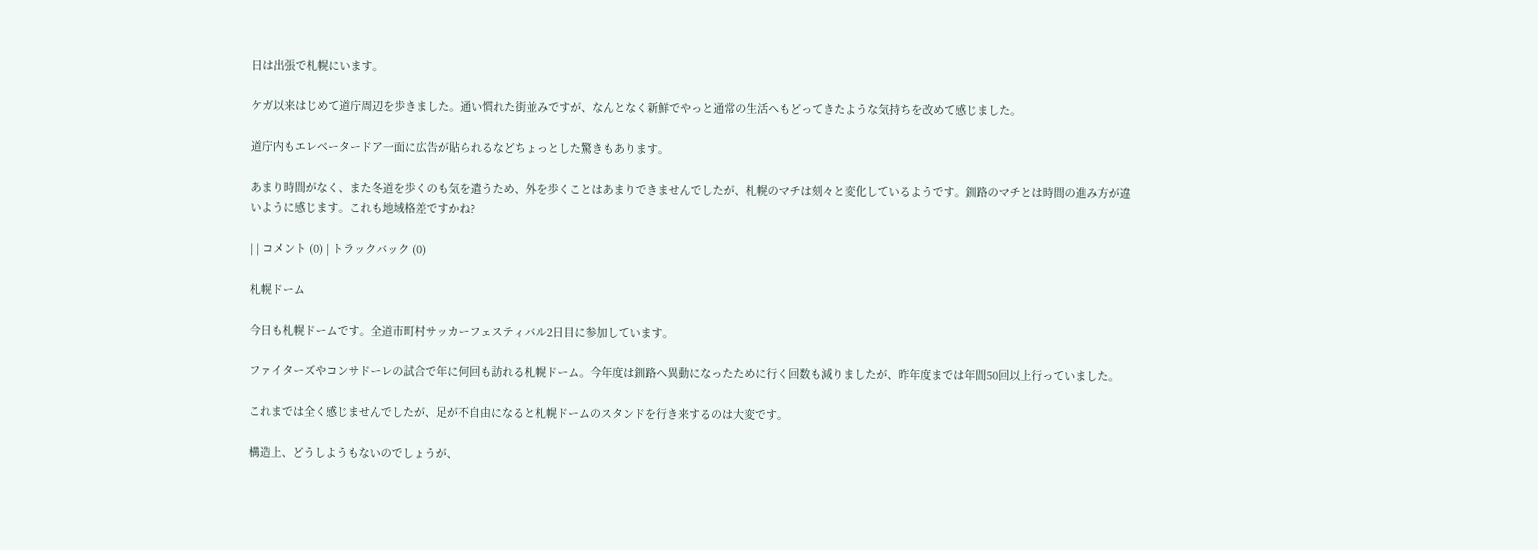日は出張で札幌にいます。

ケガ以来はじめて道庁周辺を歩きました。通い慣れた街並みですが、なんとなく新鮮でやっと通常の生活へもどってきたような気持ちを改めて感じました。

道庁内もエレベータードア一面に広告が貼られるなどちょっとした驚きもあります。

あまり時間がなく、また冬道を歩くのも気を遣うため、外を歩くことはあまりできませんでしたが、札幌のマチは刻々と変化しているようです。釧路のマチとは時間の進み方が違いように感じます。これも地域格差ですかね?

| | コメント (0) | トラックバック (0)

札幌ドーム

今日も札幌ドームです。全道市町村サッカーフェスティバル2日目に参加しています。

ファイターズやコンサドーレの試合で年に何回も訪れる札幌ドーム。今年度は釧路へ異動になったために行く回数も減りましたが、昨年度までは年間50回以上行っていました。

これまでは全く感じませんでしたが、足が不自由になると札幌ドームのスタンドを行き来するのは大変です。

構造上、どうしようもないのでしょうが、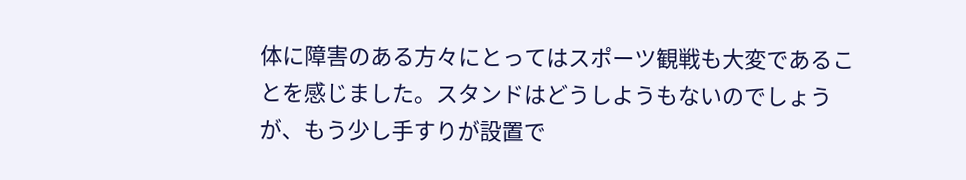体に障害のある方々にとってはスポーツ観戦も大変であることを感じました。スタンドはどうしようもないのでしょうが、もう少し手すりが設置で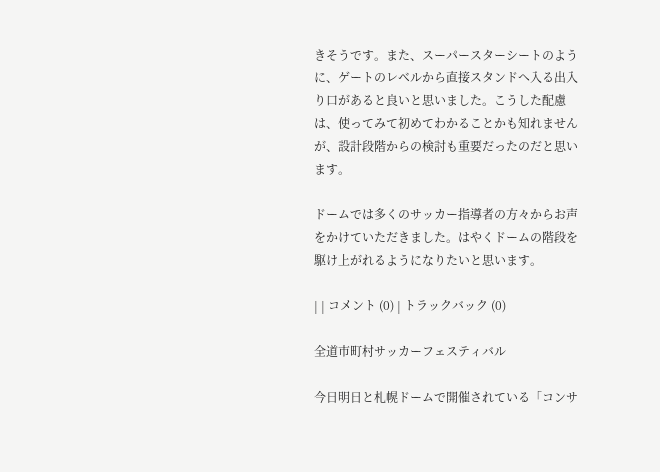きそうです。また、スーパースターシートのように、ゲートのレベルから直接スタンドへ入る出入り口があると良いと思いました。こうした配慮は、使ってみて初めてわかることかも知れませんが、設計段階からの検討も重要だったのだと思います。

ドームでは多くのサッカー指導者の方々からお声をかけていただきました。はやくドームの階段を駆け上がれるようになりたいと思います。

| | コメント (0) | トラックバック (0)

全道市町村サッカーフェスティバル

今日明日と札幌ドームで開催されている「コンサ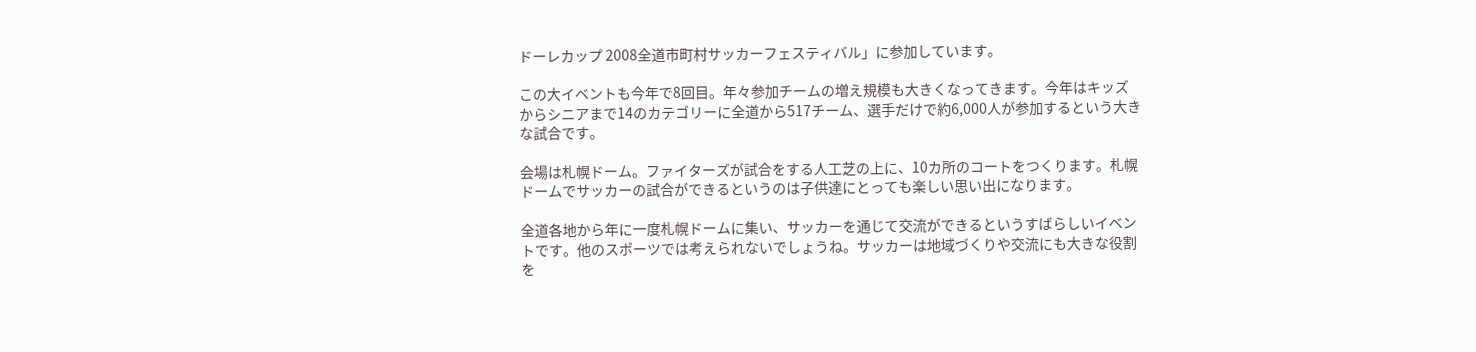ドーレカップ 2008全道市町村サッカーフェスティバル」に参加しています。

この大イベントも今年で8回目。年々参加チームの増え規模も大きくなってきます。今年はキッズからシニアまで14のカテゴリーに全道から517チーム、選手だけで約6,000人が参加するという大きな試合です。

会場は札幌ドーム。ファイターズが試合をする人工芝の上に、10カ所のコートをつくります。札幌ドームでサッカーの試合ができるというのは子供達にとっても楽しい思い出になります。

全道各地から年に一度札幌ドームに集い、サッカーを通じて交流ができるというすばらしいイベントです。他のスポーツでは考えられないでしょうね。サッカーは地域づくりや交流にも大きな役割を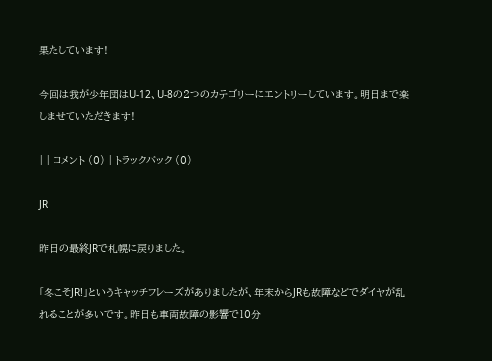果たしています!

今回は我が少年団はU-12、U-8の2つのカテゴリーにエントリーしています。明日まで楽しませていただきます!

| | コメント (0) | トラックバック (0)

JR

昨日の最終JRで札幌に戻りました。

「冬こそJR!」というキャッチフレーズがありましたが、年末からJRも故障などでダイヤが乱れることが多いです。昨日も車両故障の影響で10分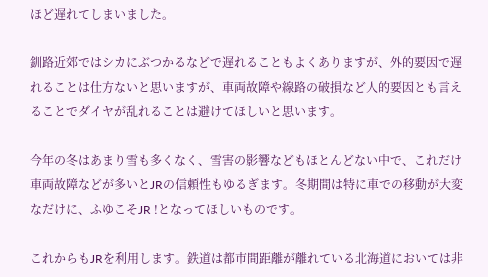ほど遅れてしまいました。

釧路近郊ではシカにぶつかるなどで遅れることもよくありますが、外的要因で遅れることは仕方ないと思いますが、車両故障や線路の破損など人的要因とも言えることでダイヤが乱れることは避けてほしいと思います。

今年の冬はあまり雪も多くなく、雪害の影響などもほとんどない中で、これだけ車両故障などが多いとJRの信頼性もゆるぎます。冬期間は特に車での移動が大変なだけに、ふゆこそJR !となってほしいものです。

これからもJRを利用します。鉄道は都市間距離が離れている北海道においては非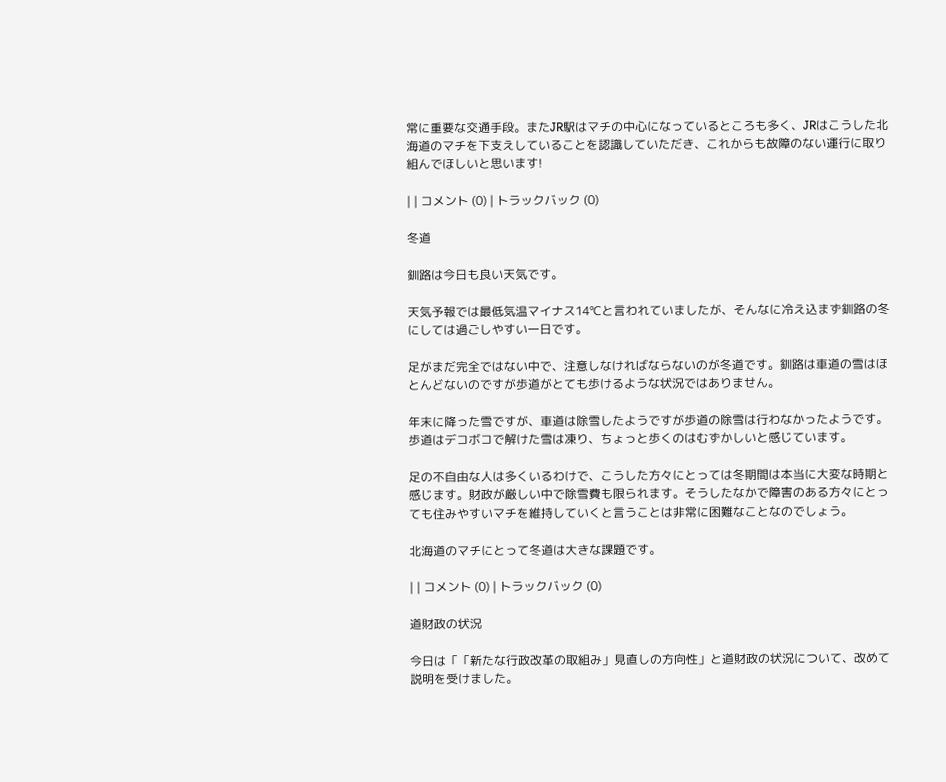常に重要な交通手段。またJR駅はマチの中心になっているところも多く、JRはこうした北海道のマチを下支えしていることを認識していただき、これからも故障のない運行に取り組んでほしいと思います!

| | コメント (0) | トラックバック (0)

冬道

釧路は今日も良い天気です。

天気予報では最低気温マイナス14℃と言われていましたが、そんなに冷え込まず釧路の冬にしては過ごしやすい一日です。

足がまだ完全ではない中で、注意しなければならないのが冬道です。釧路は車道の雪はほとんどないのですが歩道がとても歩けるような状況ではありません。

年末に降った雪ですが、車道は除雪したようですが歩道の除雪は行わなかったようです。歩道はデコボコで解けた雪は凍り、ちょっと歩くのはむずかしいと感じています。

足の不自由な人は多くいるわけで、こうした方々にとっては冬期間は本当に大変な時期と感じます。財政が厳しい中で除雪費も限られます。そうしたなかで障害のある方々にとっても住みやすいマチを維持していくと言うことは非常に困難なことなのでしょう。

北海道のマチにとって冬道は大きな課題です。

| | コメント (0) | トラックバック (0)

道財政の状況

今日は「「新たな行政改革の取組み」見直しの方向性」と道財政の状況について、改めて説明を受けました。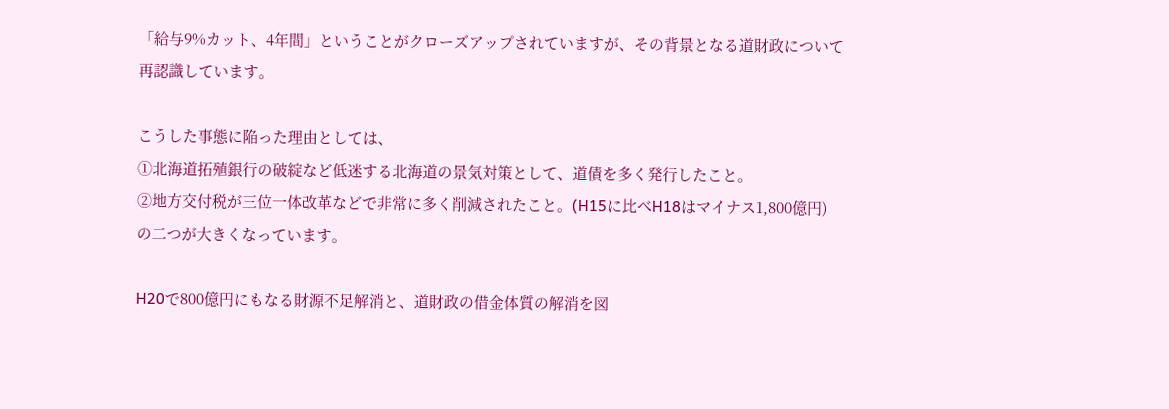「給与9%カット、4年間」ということがクローズアップされていますが、その背景となる道財政について再認識しています。

こうした事態に陥った理由としては、
①北海道拓殖銀行の破綻など低迷する北海道の景気対策として、道債を多く発行したこと。
②地方交付税が三位一体改革などで非常に多く削減されたこと。(H15に比べH18はマイナス1,800億円)
の二つが大きくなっています。

H20で800億円にもなる財源不足解消と、道財政の借金体質の解消を図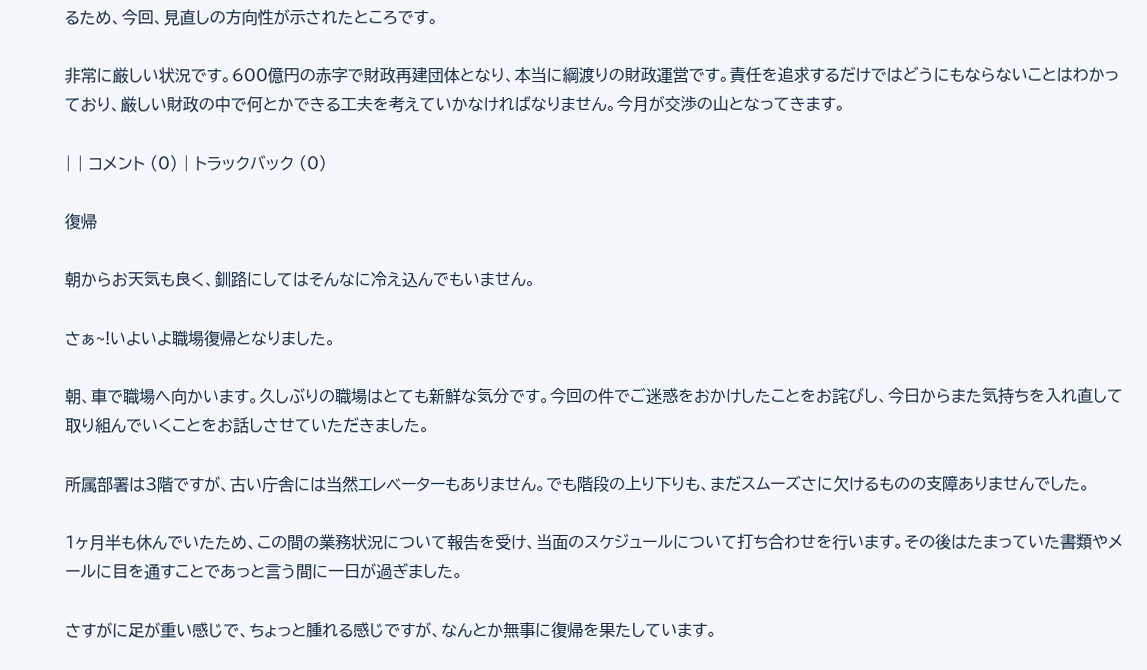るため、今回、見直しの方向性が示されたところです。

非常に厳しい状況です。600億円の赤字で財政再建団体となり、本当に綱渡りの財政運営です。責任を追求するだけではどうにもならないことはわかっており、厳しい財政の中で何とかできる工夫を考えていかなければなりません。今月が交渉の山となってきます。

| | コメント (0) | トラックバック (0)

復帰

朝からお天気も良く、釧路にしてはそんなに冷え込んでもいません。

さぁ~!いよいよ職場復帰となりました。

朝、車で職場へ向かいます。久しぶりの職場はとても新鮮な気分です。今回の件でご迷惑をおかけしたことをお詫びし、今日からまた気持ちを入れ直して取り組んでいくことをお話しさせていただきました。

所属部署は3階ですが、古い庁舎には当然エレベーターもありません。でも階段の上り下りも、まだスムーズさに欠けるものの支障ありませんでした。

1ヶ月半も休んでいたため、この間の業務状況について報告を受け、当面のスケジュールについて打ち合わせを行います。その後はたまっていた書類やメールに目を通すことであっと言う間に一日が過ぎました。

さすがに足が重い感じで、ちょっと腫れる感じですが、なんとか無事に復帰を果たしています。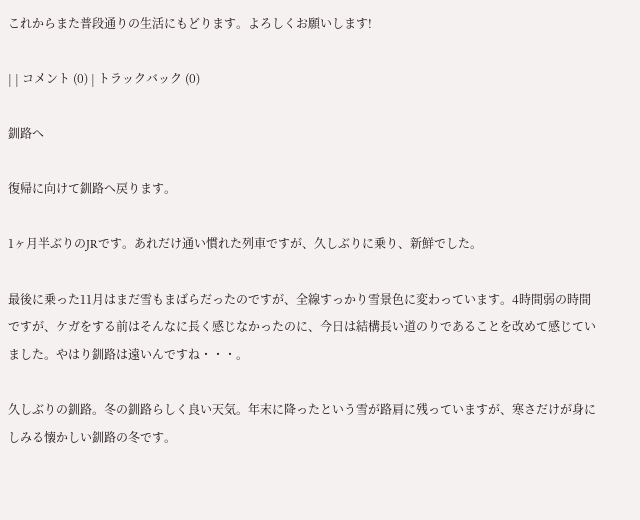これからまた普段通りの生活にもどります。よろしくお願いします!

| | コメント (0) | トラックバック (0)

釧路へ

復帰に向けて釧路へ戻ります。

1ヶ月半ぶりのJRです。あれだけ通い慣れた列車ですが、久しぶりに乗り、新鮮でした。

最後に乗った11月はまだ雪もまばらだったのですが、全線すっかり雪景色に変わっています。4時間弱の時間ですが、ケガをする前はそんなに長く感じなかったのに、今日は結構長い道のりであることを改めて感じていました。やはり釧路は遠いんですね・・・。

久しぶりの釧路。冬の釧路らしく良い天気。年末に降ったという雪が路肩に残っていますが、寒さだけが身にしみる懐かしい釧路の冬です。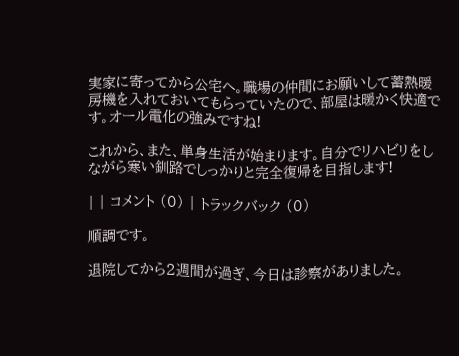実家に寄ってから公宅へ。職場の仲間にお願いして蓄熱暖房機を入れておいてもらっていたので、部屋は暖かく快適です。オール電化の強みですね!

これから、また、単身生活が始まります。自分でリハビリをしながら寒い釧路でしっかりと完全復帰を目指します!

| | コメント (0) | トラックバック (0)

順調です。

退院してから2週間が過ぎ、今日は診察がありました。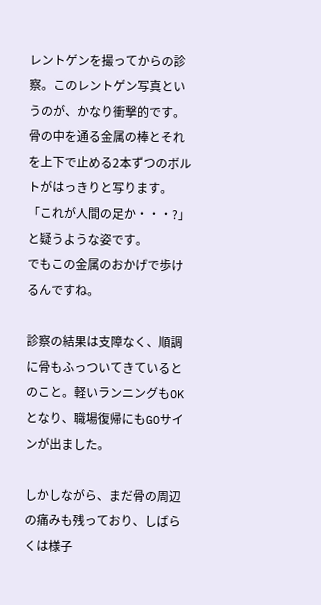レントゲンを撮ってからの診察。このレントゲン写真というのが、かなり衝撃的です。骨の中を通る金属の棒とそれを上下で止める2本ずつのボルトがはっきりと写ります。「これが人間の足か・・・?」と疑うような姿です。
でもこの金属のおかげで歩けるんですね。

診察の結果は支障なく、順調に骨もふっついてきているとのこと。軽いランニングもOKとなり、職場復帰にもGOサインが出ました。

しかしながら、まだ骨の周辺の痛みも残っており、しばらくは様子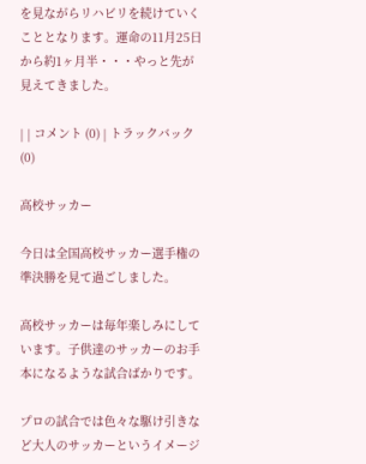を見ながらリハビリを続けていくこととなります。運命の11月25日から約1ヶ月半・・・やっと先が見えてきました。

| | コメント (0) | トラックバック (0)

高校サッカー

今日は全国高校サッカー選手権の準決勝を見て過ごしました。

高校サッカーは毎年楽しみにしています。子供達のサッカーのお手本になるような試合ばかりです。

プロの試合では色々な駆け引きなど大人のサッカーというイメージ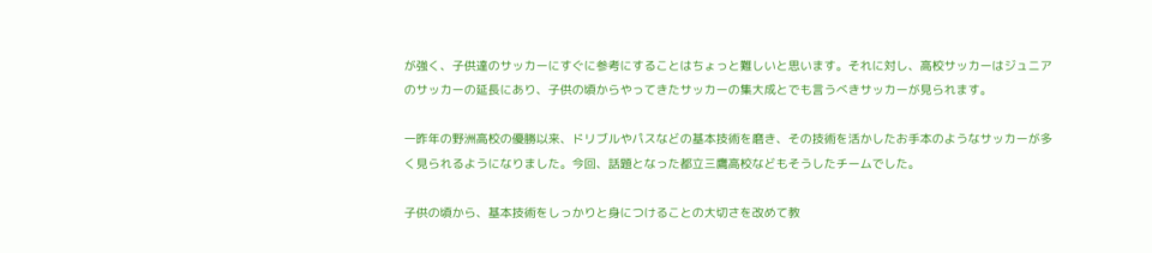が強く、子供達のサッカーにすぐに参考にすることはちょっと難しいと思います。それに対し、高校サッカーはジュニアのサッカーの延長にあり、子供の頃からやってきたサッカーの集大成とでも言うべきサッカーが見られます。

一昨年の野洲高校の優勝以来、ドリブルやパスなどの基本技術を磨き、その技術を活かしたお手本のようなサッカーが多く見られるようになりました。今回、話題となった都立三鷹高校などもそうしたチームでした。

子供の頃から、基本技術をしっかりと身につけることの大切さを改めて教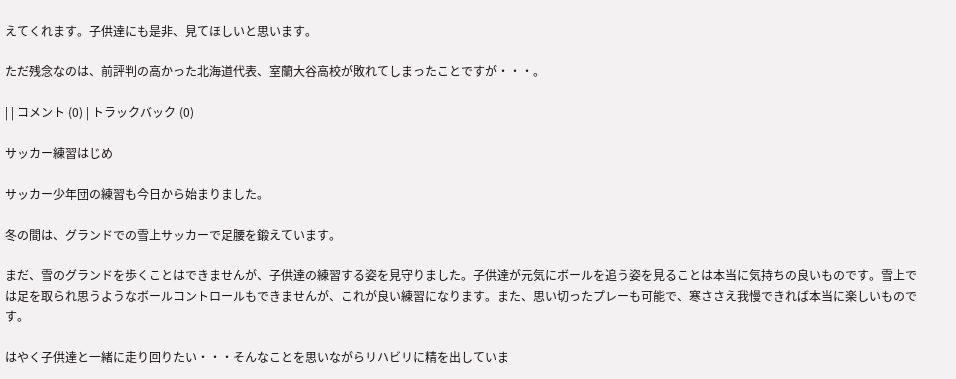えてくれます。子供達にも是非、見てほしいと思います。

ただ残念なのは、前評判の高かった北海道代表、室蘭大谷高校が敗れてしまったことですが・・・。

| | コメント (0) | トラックバック (0)

サッカー練習はじめ

サッカー少年団の練習も今日から始まりました。

冬の間は、グランドでの雪上サッカーで足腰を鍛えています。

まだ、雪のグランドを歩くことはできませんが、子供達の練習する姿を見守りました。子供達が元気にボールを追う姿を見ることは本当に気持ちの良いものです。雪上では足を取られ思うようなボールコントロールもできませんが、これが良い練習になります。また、思い切ったプレーも可能で、寒ささえ我慢できれば本当に楽しいものです。

はやく子供達と一緒に走り回りたい・・・そんなことを思いながらリハビリに精を出していま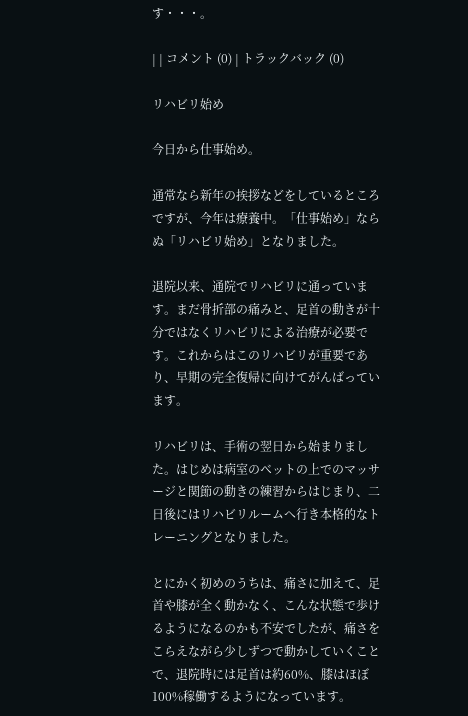す・・・。

| | コメント (0) | トラックバック (0)

リハビリ始め

今日から仕事始め。

通常なら新年の挨拶などをしているところですが、今年は療養中。「仕事始め」ならぬ「リハビリ始め」となりました。

退院以来、通院でリハビリに通っています。まだ骨折部の痛みと、足首の動きが十分ではなくリハビリによる治療が必要です。これからはこのリハビリが重要であり、早期の完全復帰に向けてがんばっています。

リハビリは、手術の翌日から始まりました。はじめは病室のベットの上でのマッサージと関節の動きの練習からはじまり、二日後にはリハビリルームへ行き本格的なトレーニングとなりました。

とにかく初めのうちは、痛さに加えて、足首や膝が全く動かなく、こんな状態で歩けるようになるのかも不安でしたが、痛さをこらえながら少しずつで動かしていくことで、退院時には足首は約60%、膝はほぼ100%稼働するようになっています。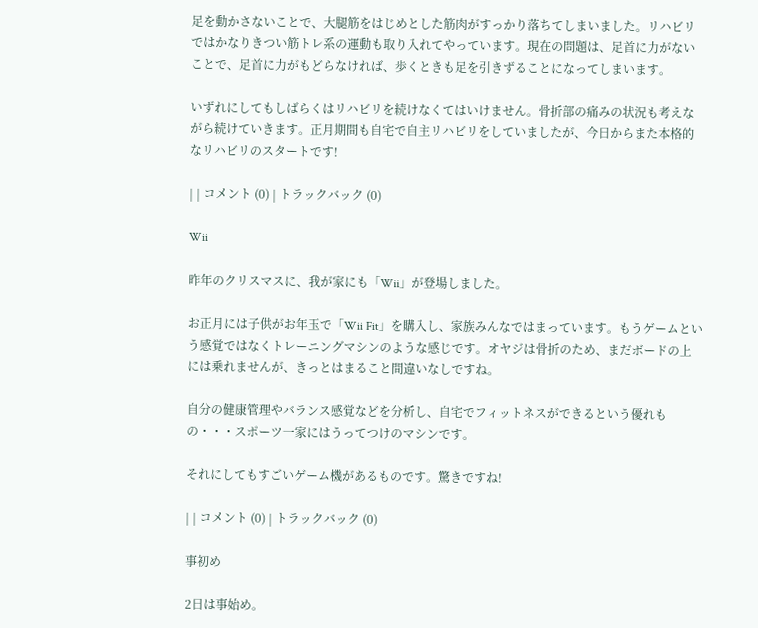足を動かさないことで、大腿筋をはじめとした筋肉がすっかり落ちてしまいました。リハビリではかなりきつい筋トレ系の運動も取り入れてやっています。現在の問題は、足首に力がないことで、足首に力がもどらなければ、歩くときも足を引きずることになってしまいます。

いずれにしてもしばらくはリハビリを続けなくてはいけません。骨折部の痛みの状況も考えながら続けていきます。正月期間も自宅で自主リハビリをしていましたが、今日からまた本格的なリハビリのスタートです!

| | コメント (0) | トラックバック (0)

Wii

昨年のクリスマスに、我が家にも「Wii」が登場しました。

お正月には子供がお年玉で「Wii Fit」を購入し、家族みんなではまっています。もうゲームという感覚ではなくトレーニングマシンのような感じです。オヤジは骨折のため、まだボードの上には乗れませんが、きっとはまること間違いなしですね。

自分の健康管理やバランス感覚などを分析し、自宅でフィットネスができるという優れもの・・・スポーツ一家にはうってつけのマシンです。

それにしてもすごいゲーム機があるものです。驚きですね!

| | コメント (0) | トラックバック (0)

事初め

2日は事始め。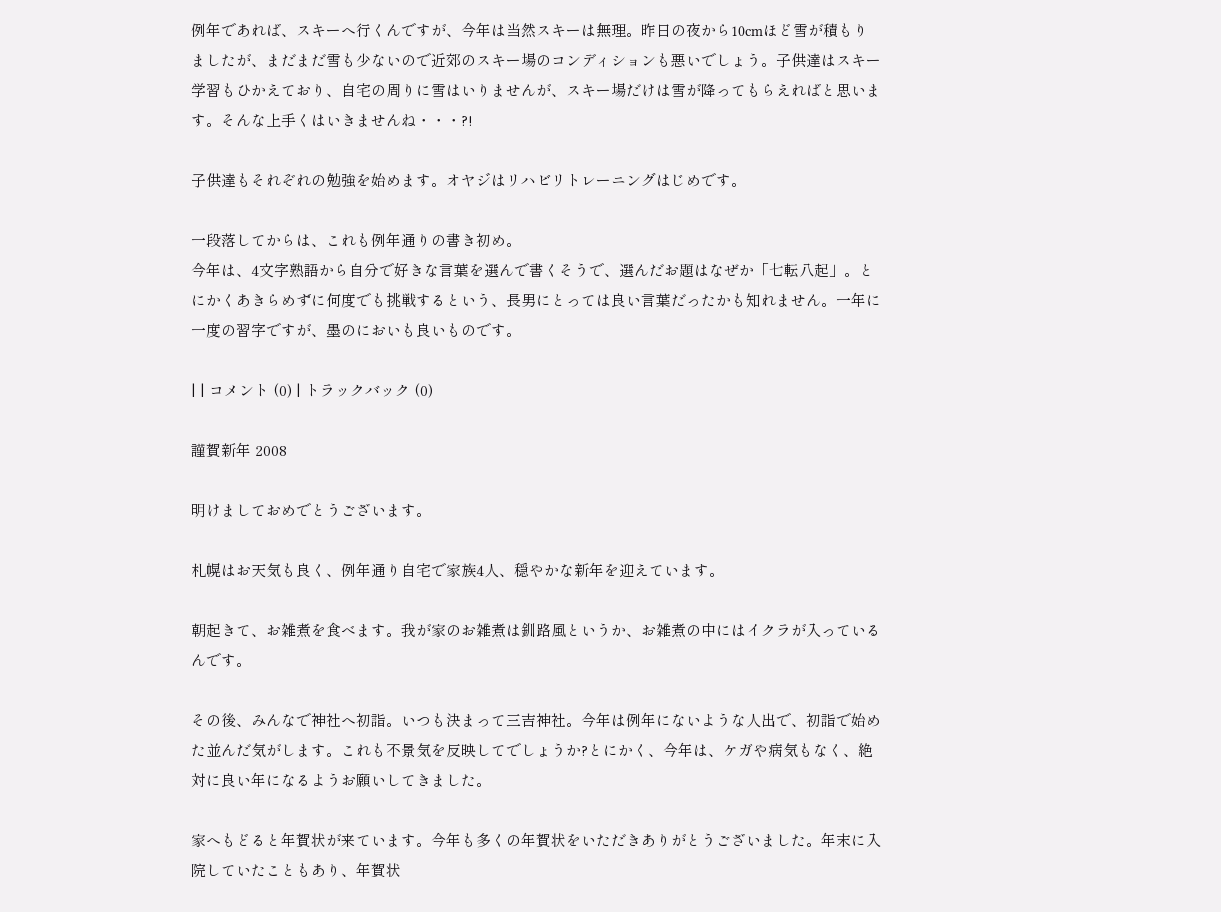例年であれば、スキーへ行くんですが、今年は当然スキーは無理。昨日の夜から10cmほど雪が積もりましたが、まだまだ雪も少ないので近郊のスキー場のコンディションも悪いでしょう。子供達はスキー学習もひかえており、自宅の周りに雪はいりませんが、スキー場だけは雪が降ってもらえればと思います。そんな上手くはいきませんね・・・?!

子供達もそれぞれの勉強を始めます。オヤジはリハビリトレーニングはじめです。

一段落してからは、これも例年通りの書き初め。
今年は、4文字熟語から自分で好きな言葉を選んで書くそうで、選んだお題はなぜか「七転八起」。とにかくあきらめずに何度でも挑戦するという、長男にとっては良い言葉だったかも知れません。一年に一度の習字ですが、墨のにおいも良いものです。

| | コメント (0) | トラックバック (0)

謹賀新年 2008

明けましておめでとうございます。

札幌はお天気も良く、例年通り自宅で家族4人、穏やかな新年を迎えています。

朝起きて、お雑煮を食べます。我が家のお雑煮は釧路風というか、お雑煮の中にはイクラが入っているんです。

その後、みんなで神社へ初詣。いつも決まって三吉神社。今年は例年にないような人出で、初詣で始めた並んだ気がします。これも不景気を反映してでしょうか?とにかく、今年は、ケガや病気もなく、絶対に良い年になるようお願いしてきました。

家へもどると年賀状が来ています。今年も多くの年賀状をいただきありがとうございました。年末に入院していたこともあり、年賀状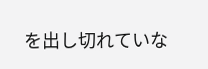を出し切れていな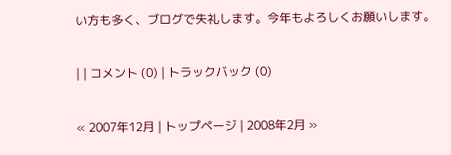い方も多く、ブログで失礼します。今年もよろしくお願いします。

| | コメント (0) | トラックバック (0)

« 2007年12月 | トップページ | 2008年2月 »